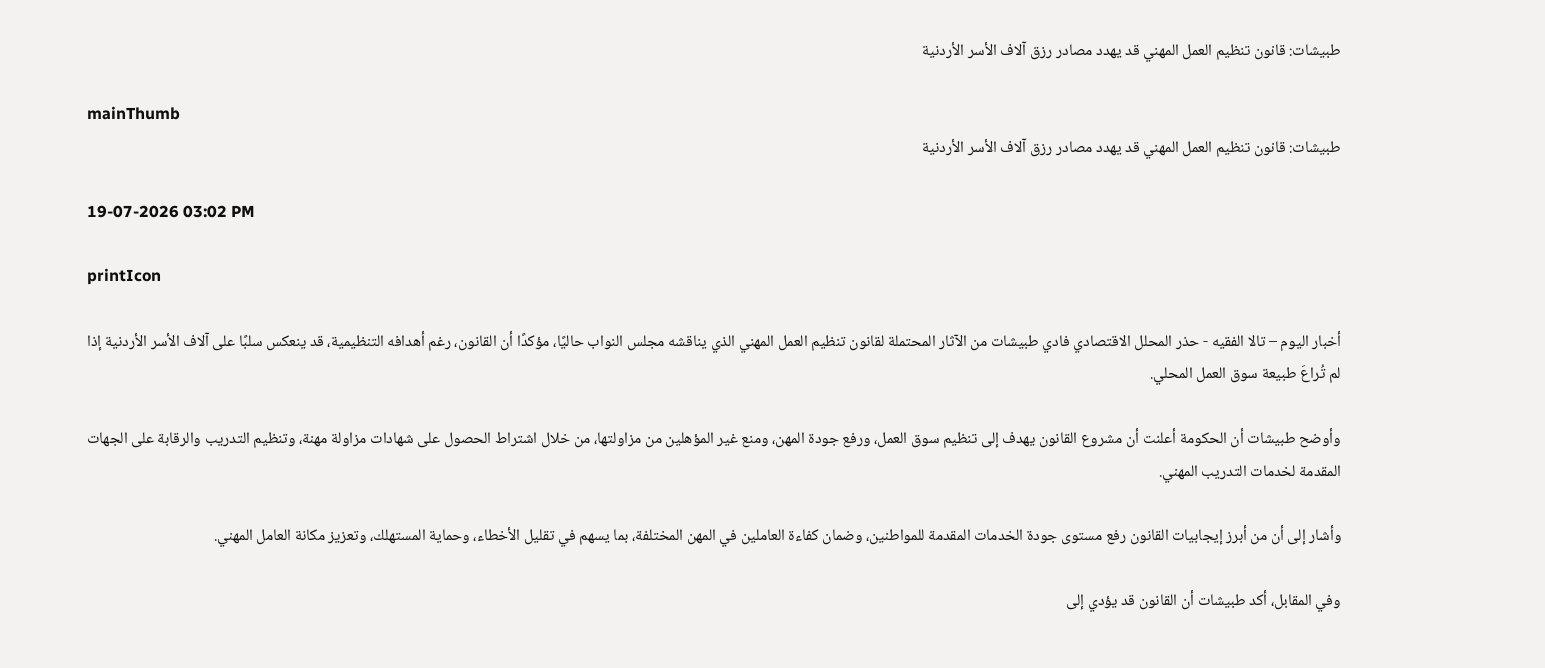طبيشات: قانون تنظيم العمل المهني قد يهدد مصادر رزق آلاف الأسر الأردنية

mainThumb
طبيشات: قانون تنظيم العمل المهني قد يهدد مصادر رزق آلاف الأسر الأردنية

19-07-2026 03:02 PM

printIcon

أخبار اليوم – تالا الفقيه - حذر المحلل الاقتصادي فادي طبيشات من الآثار المحتملة لقانون تنظيم العمل المهني الذي يناقشه مجلس النواب حاليًا، مؤكدًا أن القانون، رغم أهدافه التنظيمية، قد ينعكس سلبًا على آلاف الأسر الأردنية إذا لم تُراعَ طبيعة سوق العمل المحلي.

وأوضح طبيشات أن الحكومة أعلنت أن مشروع القانون يهدف إلى تنظيم سوق العمل، ورفع جودة المهن، ومنع غير المؤهلين من مزاولتها، من خلال اشتراط الحصول على شهادات مزاولة مهنة، وتنظيم التدريب والرقابة على الجهات المقدمة لخدمات التدريب المهني.

وأشار إلى أن من أبرز إيجابيات القانون رفع مستوى جودة الخدمات المقدمة للمواطنين، وضمان كفاءة العاملين في المهن المختلفة، بما يسهم في تقليل الأخطاء، وحماية المستهلك، وتعزيز مكانة العامل المهني.

وفي المقابل، أكد طبيشات أن القانون قد يؤدي إلى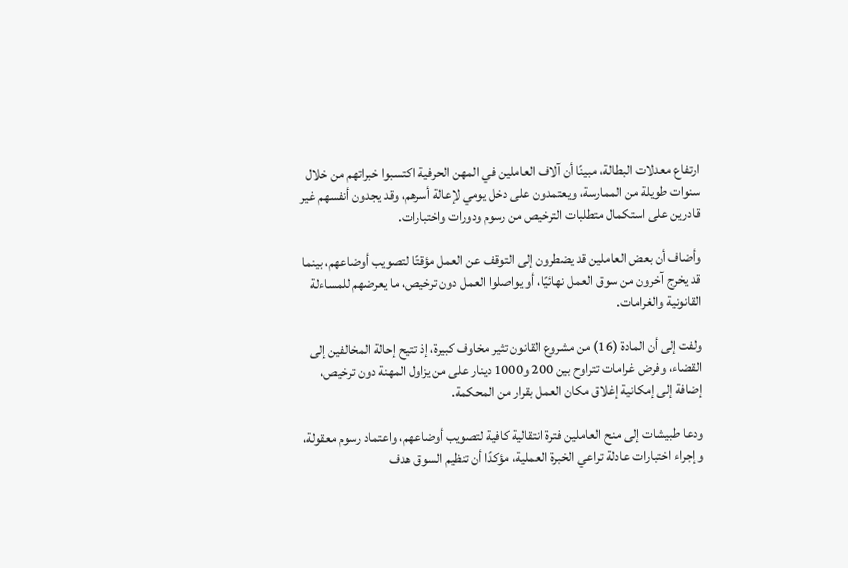ارتفاع معدلات البطالة، مبينًا أن آلاف العاملين في المهن الحرفية اكتسبوا خبراتهم من خلال سنوات طويلة من الممارسة، ويعتمدون على دخل يومي لإعالة أسرهم، وقد يجدون أنفسهم غير قادرين على استكمال متطلبات الترخيص من رسوم ودورات واختبارات.

وأضاف أن بعض العاملين قد يضطرون إلى التوقف عن العمل مؤقتًا لتصويب أوضاعهم، بينما قد يخرج آخرون من سوق العمل نهائيًا، أو يواصلوا العمل دون ترخيص، ما يعرضهم للمساءلة القانونية والغرامات.

ولفت إلى أن المادة (16) من مشروع القانون تثير مخاوف كبيرة، إذ تتيح إحالة المخالفين إلى القضاء، وفرض غرامات تتراوح بين 200 و1000 دينار على من يزاول المهنة دون ترخيص، إضافة إلى إمكانية إغلاق مكان العمل بقرار من المحكمة.

ودعا طبيشات إلى منح العاملين فترة انتقالية كافية لتصويب أوضاعهم، واعتماد رسوم معقولة، وإجراء اختبارات عادلة تراعي الخبرة العملية، مؤكدًا أن تنظيم السوق هدف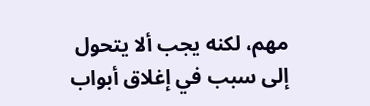مهم، لكنه يجب ألا يتحول إلى سبب في إغلاق أبواب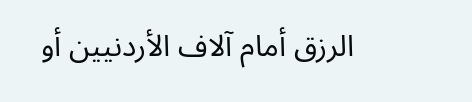الرزق أمام آلاف الأردنيين أو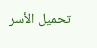تحميل الأسر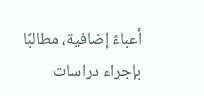أعباءً إضافية، مطالبًا بإجراء دراسات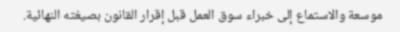موسعة والاستماع إلى خبراء سوق العمل قبل إقرار القانون بصيغته النهائية.